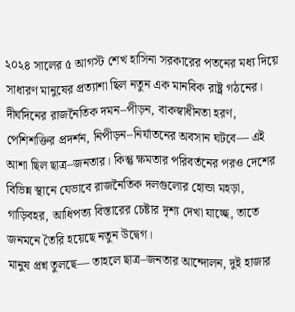২০২৪ সালের ৫ আগস্ট শেখ হাসিনা সরকারের পতনের মধ্য দিয়ে সাধারণ মানুষের প্রত্যাশা ছিল নতুন এক মানবিক রাষ্ট্র গঠনের। দীর্ঘদিনের রাজনৈতিক দমন–পীড়ন, বাকস্বাধীনতা হরণ, পেশিশক্তির প্রদর্শন, নিপীড়ন–নির্যাতনের অবসান ঘটবে— এই আশা ছিল ছাত্র–জনতার। কিন্তু ক্ষমতার পরিবর্তনের পরও দেশের বিভিন্ন স্থানে যেভাবে রাজনৈতিক দলগুলোর হোন্ডা মহড়া, গাড়িবহর, আধিপত্য বিস্তারের চেষ্টার দৃশ্য দেখা যাচ্ছে, তাতে জনমনে তৈরি হয়েছে নতুন উদ্বেগ।
মানুষ প্রশ্ন তুলছে— তাহলে ছাত্র–জনতার আন্দোলন, দুই হাজার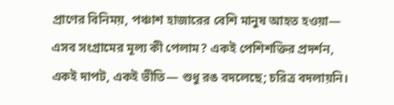প্রাণের বিনিময়, পঞ্চাশ হাজারের বেশি মানুষ আহত হওয়া— এসব সংগ্রামের মূল্য কী পেলাম? একই পেশিশক্তির প্রদর্শন, একই দাপট, একই ভীতি— শুধু রঙ বদলেছে; চরিত্র বদলায়নি।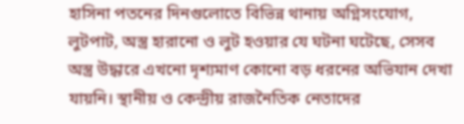হাসিনা পতনের দিনগুলোতে বিভিন্ন থানায় অগ্নিসংযোগ, লুটপাট, অস্ত্র হারানো ও লুট হওয়ার যে ঘটনা ঘটেছে, সেসব অস্ত্র উদ্ধারে এখনো দৃশ্যমাণ কোনো বড় ধরনের অভিযান দেখা যায়নি। স্থানীয় ও কেন্দ্রীয় রাজনৈতিক নেতাদের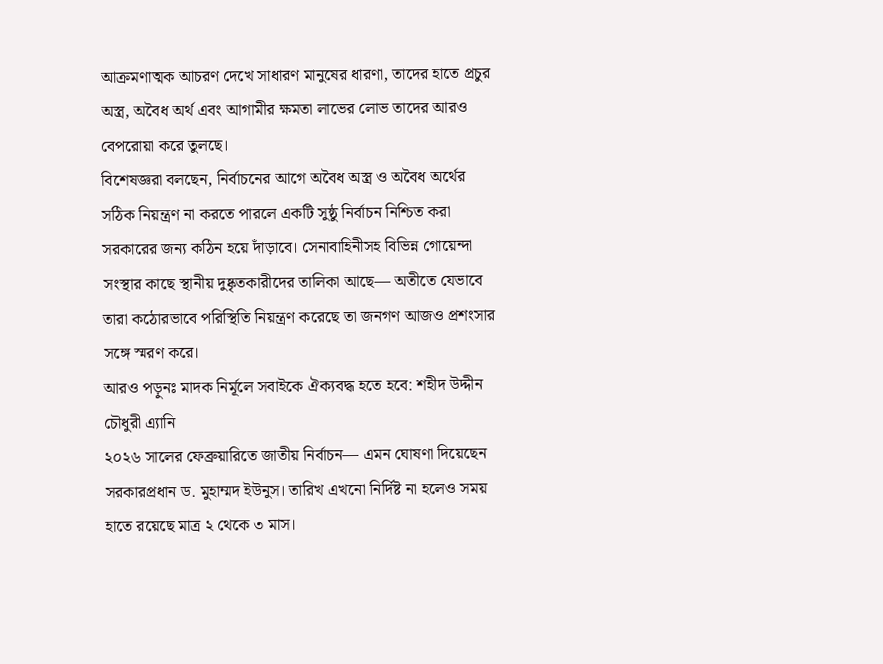আক্রমণাত্মক আচরণ দেখে সাধারণ মানুষের ধারণা, তাদের হাতে প্রচুর অস্ত্র, অবৈধ অর্থ এবং আগামীর ক্ষমতা লাভের লোভ তাদের আরও বেপরোয়া করে তুলছে।
বিশেষজ্ঞরা বলছেন, নির্বাচনের আগে অবৈধ অস্ত্র ও অবৈধ অর্থের সঠিক নিয়ন্ত্রণ না করতে পারলে একটি সুষ্ঠু নির্বাচন নিশ্চিত করা সরকারের জন্য কঠিন হয়ে দাঁড়াবে। সেনাবাহিনীসহ বিভিন্ন গোয়েন্দা সংস্থার কাছে স্থানীয় দুষ্কৃতকারীদের তালিকা আছে— অতীতে যেভাবে তারা কঠোরভাবে পরিস্থিতি নিয়ন্ত্রণ করেছে তা জনগণ আজও প্রশংসার সঙ্গে স্মরণ করে।
আরও পড়ুনঃ মাদক নির্মূলে সবাইকে ঐক্যবদ্ধ হতে হবে: শহীদ উদ্দীন চৌধুরী এ্যানি
২০২৬ সালের ফেব্রুয়ারিতে জাতীয় নির্বাচন— এমন ঘোষণা দিয়েছেন সরকারপ্রধান ড. মুহাম্মদ ইউনুস। তারিখ এখনো নির্দিষ্ট না হলেও সময় হাতে রয়েছে মাত্র ২ থেকে ৩ মাস।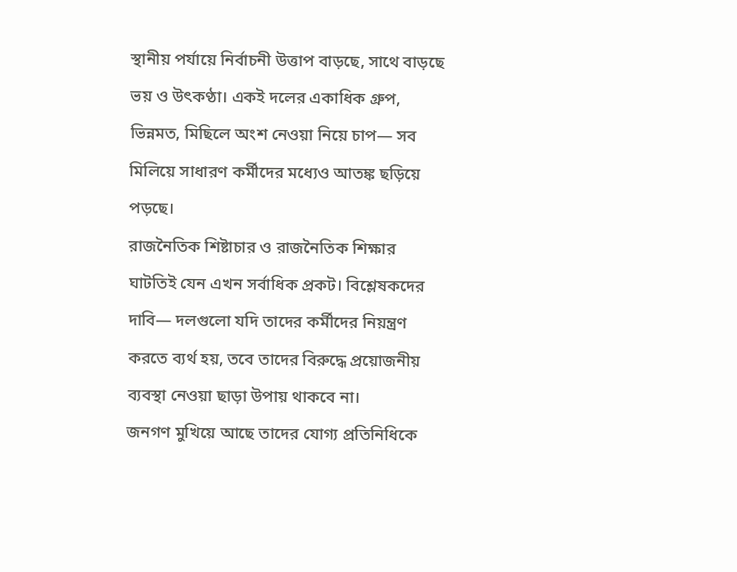স্থানীয় পর্যায়ে নির্বাচনী উত্তাপ বাড়ছে, সাথে বাড়ছে ভয় ও উৎকণ্ঠা। একই দলের একাধিক গ্রুপ, ভিন্নমত, মিছিলে অংশ নেওয়া নিয়ে চাপ— সব মিলিয়ে সাধারণ কর্মীদের মধ্যেও আতঙ্ক ছড়িয়ে পড়ছে।
রাজনৈতিক শিষ্টাচার ও রাজনৈতিক শিক্ষার ঘাটতিই যেন এখন সর্বাধিক প্রকট। বিশ্লেষকদের দাবি— দলগুলো যদি তাদের কর্মীদের নিয়ন্ত্রণ করতে ব্যর্থ হয়, তবে তাদের বিরুদ্ধে প্রয়োজনীয় ব্যবস্থা নেওয়া ছাড়া উপায় থাকবে না।
জনগণ মুখিয়ে আছে তাদের যোগ্য প্রতিনিধিকে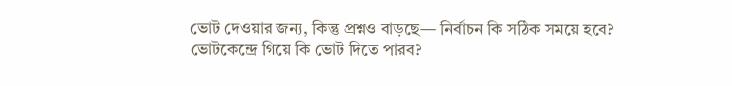ভোট দেওয়ার জন্য, কিন্তু প্রশ্নও বাড়ছে— নির্বাচন কি সঠিক সময়ে হবে? ভোটকেন্দ্রে গিয়ে কি ভোট দিতে পারব?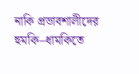নাকি প্রভাবশালীদের হুমকি–ধামকিতে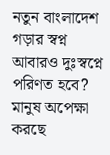নতুন বাংলাদেশ গড়ার স্বপ্ন আবারও দুঃস্বপ্নে পরিণত হবে?
মানুষ অপেক্ষা করছে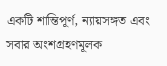একটি শান্তিপূর্ণ, ন্যায়সঙ্গত এবং সবার অংশগ্রহণমূলক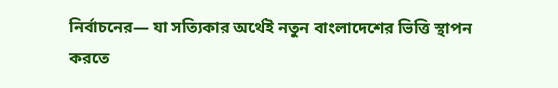নির্বাচনের— যা সত্যিকার অর্থেই নতুন বাংলাদেশের ভিত্তি স্থাপন করতে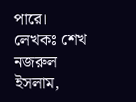পারে।
লেখকঃ শেখ নজরুল ইসলাম,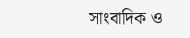সাংবাদিক ও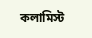কলামিস্ট